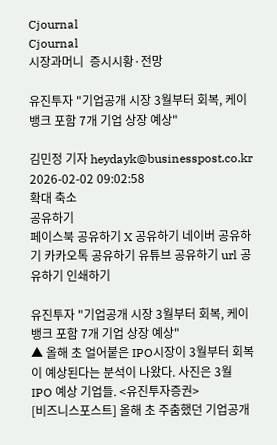Cjournal
Cjournal
시장과머니  증시시황·전망

유진투자 "기업공개 시장 3월부터 회복, 케이뱅크 포함 7개 기업 상장 예상"

김민정 기자 heydayk@businesspost.co.kr 2026-02-02 09:02:58
확대 축소
공유하기
페이스북 공유하기 X 공유하기 네이버 공유하기 카카오톡 공유하기 유튜브 공유하기 url 공유하기 인쇄하기

유진투자 "기업공개 시장 3월부터 회복, 케이뱅크 포함 7개 기업 상장 예상"
▲ 올해 초 얼어붙은 IPO시장이 3월부터 회복이 예상된다는 분석이 나왔다. 사진은 3월 IPO 예상 기업들. <유진투자증권>
[비즈니스포스트] 올해 초 주춤했던 기업공개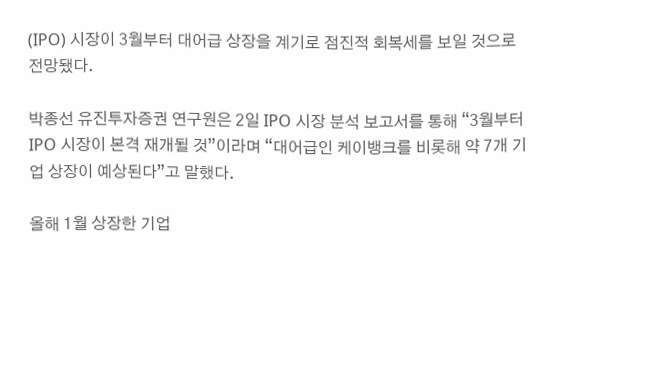(IPO) 시장이 3월부터 대어급 상장을 계기로 점진적 회복세를 보일 것으로 전망됐다.

박종선 유진투자증권 연구원은 2일 IPO 시장 분석 보고서를 통해 “3월부터 IPO 시장이 본격 재개될 것”이라며 “대어급인 케이뱅크를 비롯해 약 7개 기업 상장이 예상된다”고 말했다.

올해 1월 상장한 기업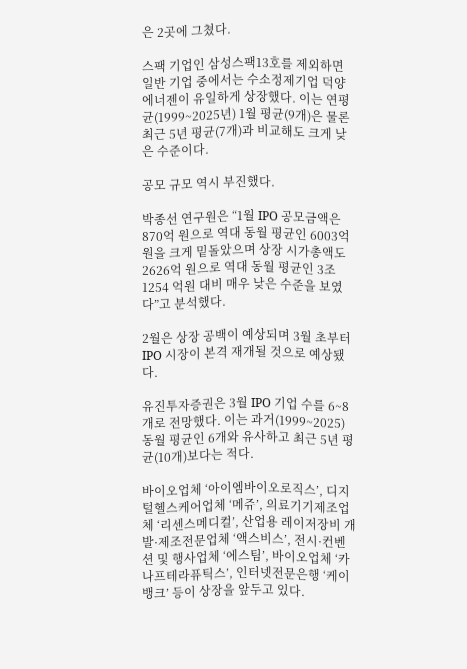은 2곳에 그쳤다.

스팩 기업인 삼성스팩13호를 제외하면 일반 기업 중에서는 수소정제기업 덕양에너젠이 유일하게 상장했다. 이는 연평균(1999~2025년) 1월 평균(9개)은 물론 최근 5년 평균(7개)과 비교해도 크게 낮은 수준이다.

공모 규모 역시 부진했다.

박종선 연구원은 “1월 IPO 공모금액은 870억 원으로 역대 동월 평균인 6003억 원을 크게 밑돌았으며 상장 시가총액도 2626억 원으로 역대 동월 평균인 3조1254 억원 대비 매우 낮은 수준을 보였다”고 분석했다.

2월은 상장 공백이 예상되며 3월 초부터 IPO 시장이 본격 재개될 것으로 예상됐다.

유진투자증권은 3월 IPO 기업 수를 6~8개로 전망했다. 이는 과거(1999~2025) 동월 평균인 6개와 유사하고 최근 5년 평균(10개)보다는 적다.

바이오업체 ‘아이엠바이오로직스’, 디지털헬스케어업체 ‘메쥬’, 의료기기제조업체 ‘리센스메디컬’, 산업용 레이저장비 개발·제조전문업체 ‘액스비스’, 전시·컨벤션 및 행사업체 ‘에스팀’, 바이오업체 ‘카나프테라퓨틱스’, 인터넷전문은행 ‘케이뱅크’ 등이 상장을 앞두고 있다.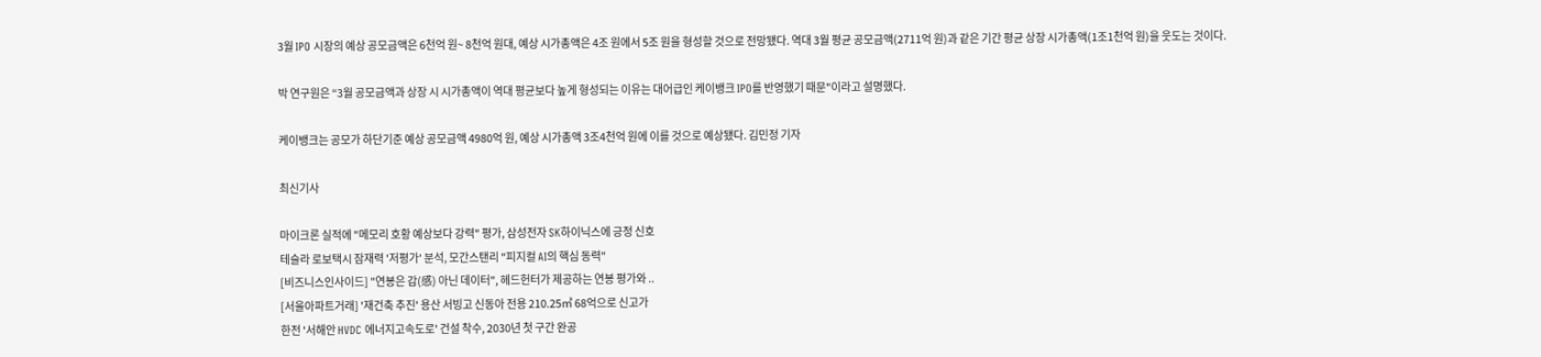3월 IPO 시장의 예상 공모금액은 6천억 원~ 8천억 원대, 예상 시가총액은 4조 원에서 5조 원을 형성할 것으로 전망됐다. 역대 3월 평균 공모금액(2711억 원)과 같은 기간 평균 상장 시가총액(1조1천억 원)을 웃도는 것이다.

박 연구원은 “3월 공모금액과 상장 시 시가총액이 역대 평균보다 높게 형성되는 이유는 대어급인 케이뱅크 IPO를 반영했기 때문"이라고 설명했다.

케이뱅크는 공모가 하단기준 예상 공모금액 4980억 원, 예상 시가총액 3조4천억 원에 이를 것으로 예상됐다. 김민정 기자

최신기사

마이크론 실적에 "메모리 호황 예상보다 강력" 평가, 삼성전자 SK하이닉스에 긍정 신호
테슬라 로보택시 잠재력 '저평가' 분석, 모간스탠리 "피지컬 AI의 핵심 동력"
[비즈니스인사이드] "연봉은 감(感) 아닌 데이터", 헤드헌터가 제공하는 연봉 평가와 ..
[서울아파트거래] '재건축 추진' 용산 서빙고 신동아 전용 210.25㎡ 68억으로 신고가
한전 '서해안 HVDC 에너지고속도로' 건설 착수, 2030년 첫 구간 완공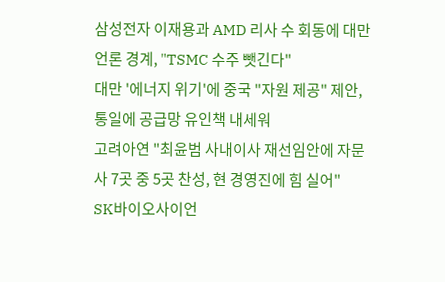삼성전자 이재용과 AMD 리사 수 회동에 대만언론 경계, "TSMC 수주 뺏긴다"
대만 '에너지 위기'에 중국 "자원 제공" 제안, 통일에 공급망 유인책 내세워
고려아연 "최윤범 사내이사 재선임안에 자문사 7곳 중 5곳 찬성, 현 경영진에 힘 실어"
SK바이오사이언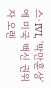스·IVI, '박만훈상'에 미국 백신 권위자 오렌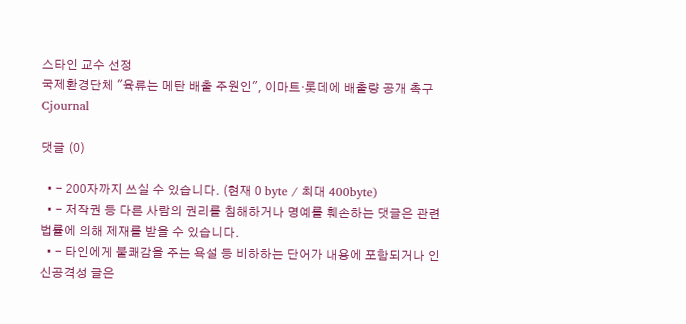스타인 교수 선정
국제환경단체 "육류는 메탄 배출 주원인", 이마트·롯데에 배출량 공개 촉구
Cjournal

댓글 (0)

  • - 200자까지 쓰실 수 있습니다. (현재 0 byte / 최대 400byte)
  • - 저작권 등 다른 사람의 권리를 침해하거나 명예를 훼손하는 댓글은 관련 법률에 의해 제재를 받을 수 있습니다.
  • - 타인에게 불쾌감을 주는 욕설 등 비하하는 단어가 내용에 포함되거나 인신공격성 글은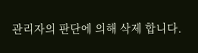관리자의 판단에 의해 삭제 합니다.